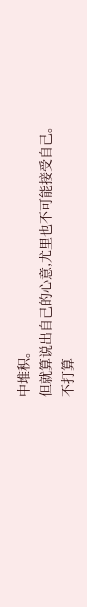中堆积。
但就算说出自己的心意,尤里也不可能接受自己。
不打算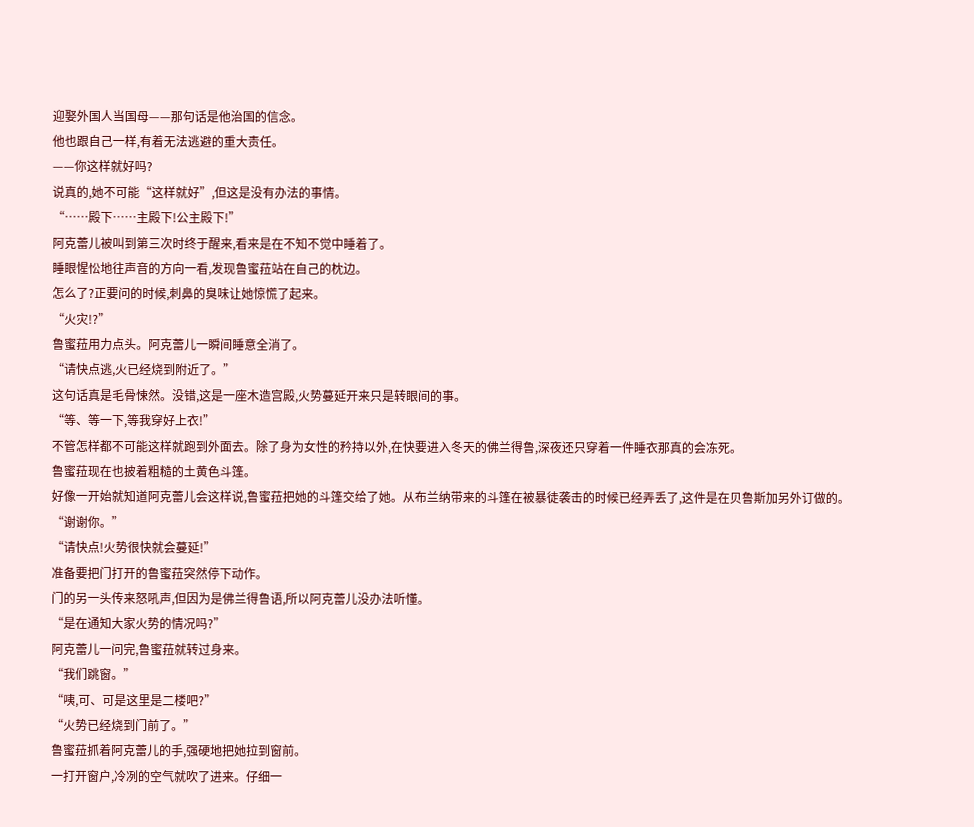迎娶外国人当国母——那句话是他治国的信念。
他也跟自己一样,有着无法逃避的重大责任。
——你这样就好吗?
说真的,她不可能“这样就好”,但这是没有办法的事情。
“……殿下……主殿下!公主殿下!”
阿克蕾儿被叫到第三次时终于醒来,看来是在不知不觉中睡着了。
睡眼惺忪地往声音的方向一看,发现鲁蜜菈站在自己的枕边。
怎么了?正要问的时候,刺鼻的臭味让她惊慌了起来。
“火灾!?”
鲁蜜菈用力点头。阿克蕾儿一瞬间睡意全消了。
“请快点逃,火已经烧到附近了。”
这句话真是毛骨悚然。没错,这是一座木造宫殿,火势蔓延开来只是转眼间的事。
“等、等一下,等我穿好上衣!”
不管怎样都不可能这样就跑到外面去。除了身为女性的矜持以外,在快要进入冬天的佛兰得鲁,深夜还只穿着一件睡衣那真的会冻死。
鲁蜜菈现在也披着粗糙的土黄色斗篷。
好像一开始就知道阿克蕾儿会这样说,鲁蜜菈把她的斗篷交给了她。从布兰纳带来的斗篷在被暴徒袭击的时候已经弄丢了,这件是在贝鲁斯加另外订做的。
“谢谢你。”
“请快点!火势很快就会蔓延!”
准备要把门打开的鲁蜜菈突然停下动作。
门的另一头传来怒吼声,但因为是佛兰得鲁语,所以阿克蕾儿没办法听懂。
“是在通知大家火势的情况吗?”
阿克蕾儿一问完,鲁蜜菈就转过身来。
“我们跳窗。”
“咦,可、可是这里是二楼吧?”
“火势已经烧到门前了。”
鲁蜜菈抓着阿克蕾儿的手,强硬地把她拉到窗前。
一打开窗户,冷冽的空气就吹了进来。仔细一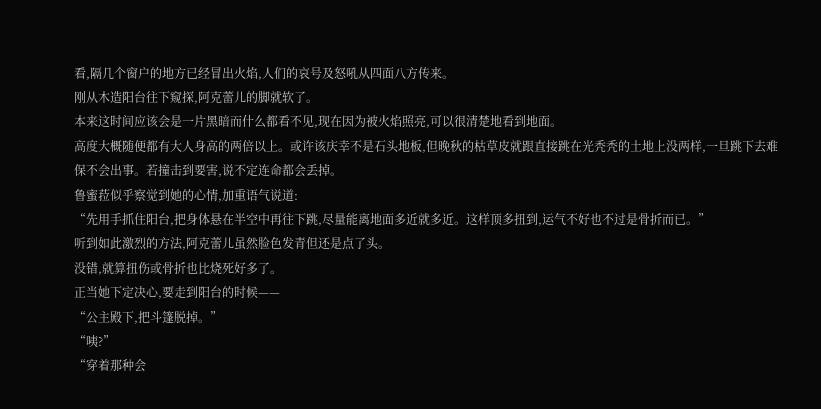看,隔几个窗户的地方已经冒出火焰,人们的哀号及怒吼从四面八方传来。
刚从木造阳台往下窥探,阿克蕾儿的脚就软了。
本来这时间应该会是一片黑暗而什么都看不见,现在因为被火焰照亮,可以很清楚地看到地面。
高度大概随便都有大人身高的两倍以上。或许该庆幸不是石头地板,但晚秋的枯草皮就跟直接跳在光秃秃的土地上没两样,一旦跳下去难保不会出事。若撞击到要害,说不定连命都会丢掉。
鲁蜜菈似乎察觉到她的心情,加重语气说道:
“先用手抓住阳台,把身体悬在半空中再往下跳,尽量能离地面多近就多近。这样顶多扭到,运气不好也不过是骨折而已。”
听到如此激烈的方法,阿克蕾儿虽然脸色发青但还是点了头。
没错,就算扭伤或骨折也比烧死好多了。
正当她下定决心,要走到阳台的时候——
“公主殿下,把斗篷脱掉。”
“咦?”
“穿着那种会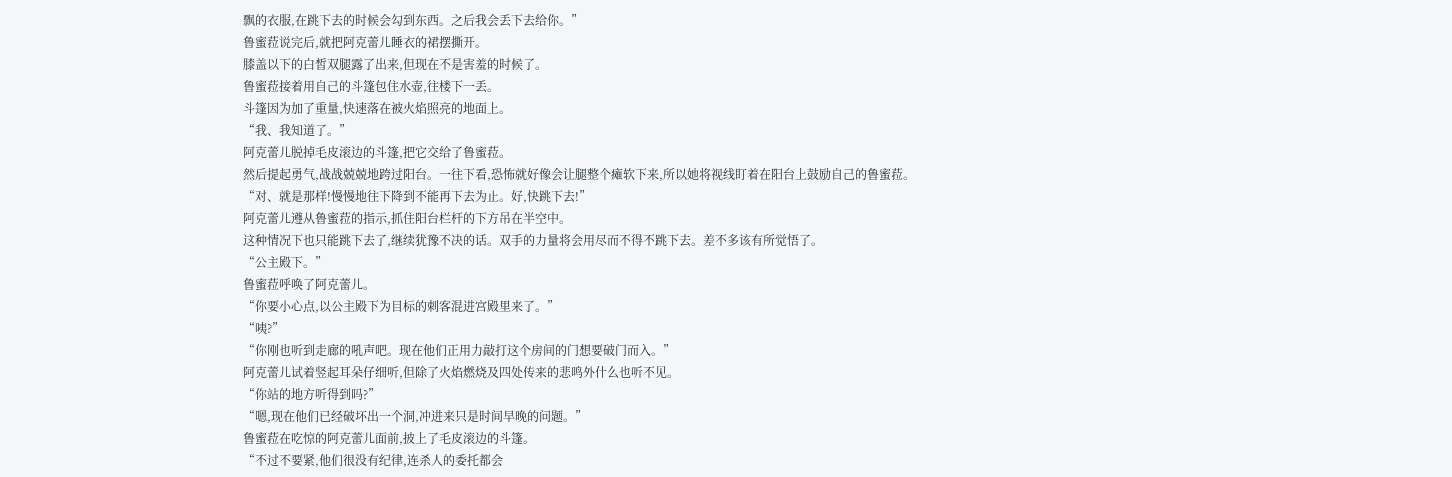飘的衣服,在跳下去的时候会勾到东西。之后我会丢下去给你。”
鲁蜜菈说完后,就把阿克蕾儿睡衣的裙摆撕开。
膝盖以下的白皙双腿露了出来,但现在不是害羞的时候了。
鲁蜜菈接着用自己的斗篷包住水壶,往楼下一丢。
斗篷因为加了重量,快速落在被火焰照亮的地面上。
“我、我知道了。”
阿克蕾儿脱掉毛皮滚边的斗篷,把它交给了鲁蜜菈。
然后提起勇气,战战兢兢地跨过阳台。一往下看,恐怖就好像会让腿整个瘫软下来,所以她将视线盯着在阳台上鼓励自己的鲁蜜菈。
“对、就是那样!慢慢地往下降到不能再下去为止。好,快跳下去!”
阿克蕾儿遵从鲁蜜菈的指示,抓住阳台栏杆的下方吊在半空中。
这种情况下也只能跳下去了,继续犹豫不决的话。双手的力量将会用尽而不得不跳下去。差不多该有所觉悟了。
“公主殿下。”
鲁蜜菈呼唤了阿克蕾儿。
“你要小心点,以公主殿下为目标的刺客混进宫殿里来了。”
“咦?”
“你刚也听到走廊的吼声吧。现在他们正用力敲打这个房间的门想要破门而入。”
阿克蕾儿试着竖起耳朵仔细听,但除了火焰燃烧及四处传来的悲鸣外什么也听不见。
“你站的地方听得到吗?”
“嗯,现在他们已经破坏出一个洞,冲进来只是时间早晚的问题。”
鲁蜜菈在吃惊的阿克蕾儿面前,披上了毛皮滚边的斗篷。
“不过不要紧,他们很没有纪律,连杀人的委托都会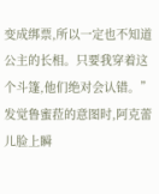变成绑票,所以一定也不知道公主的长相。只要我穿着这个斗篷,他们绝对会认错。”
发觉鲁蜜菈的意图时,阿克蕾儿脸上瞬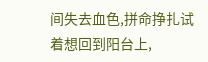间失去血色,拼命挣扎试着想回到阳台上,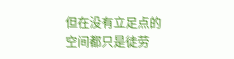但在没有立足点的空间都只是徒劳